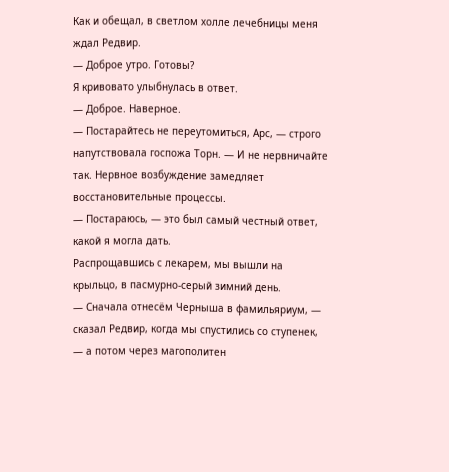Как и обещал, в светлом холле лечебницы меня ждал Редвир.
— Доброе утро. Готовы?
Я кривовато улыбнулась в ответ.
— Доброе. Наверное.
— Постарайтесь не переутомиться, Арс, — строго напутствовала госпожа Торн. — И не нервничайте так. Нервное возбуждение замедляет восстановительные процессы.
— Постараюсь, — это был самый честный ответ, какой я могла дать.
Распрощавшись с лекарем, мы вышли на крыльцо, в пасмурно-серый зимний день.
— Сначала отнесём Черныша в фамильяриум, — сказал Редвир, когда мы спустились со ступенек, — а потом через магополитен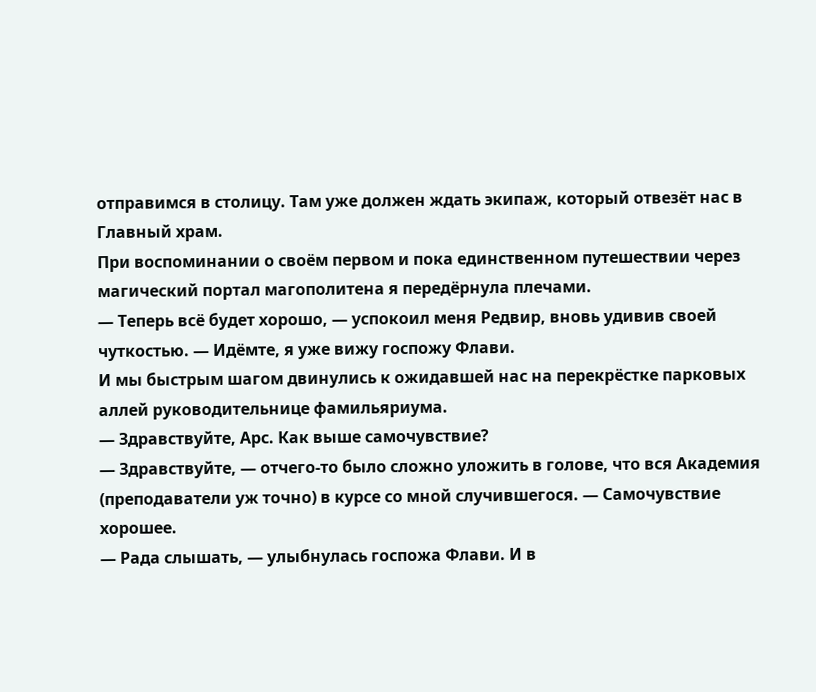отправимся в столицу. Там уже должен ждать экипаж, который отвезёт нас в Главный храм.
При воспоминании о своём первом и пока единственном путешествии через магический портал магополитена я передёрнула плечами.
— Теперь всё будет хорошо, — успокоил меня Редвир, вновь удивив своей чуткостью. — Идёмте, я уже вижу госпожу Флави.
И мы быстрым шагом двинулись к ожидавшей нас на перекрёстке парковых аллей руководительнице фамильяриума.
— Здравствуйте, Арс. Как выше самочувствие?
— Здравствуйте, — отчего-то было сложно уложить в голове, что вся Академия (преподаватели уж точно) в курсе со мной случившегося. — Самочувствие хорошее.
— Рада слышать, — улыбнулась госпожа Флави. И в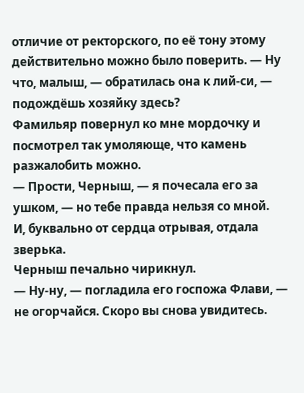отличие от ректорского, по её тону этому действительно можно было поверить. — Ну что, малыш, — обратилась она к лий-си, — подождёшь хозяйку здесь?
Фамильяр повернул ко мне мордочку и посмотрел так умоляюще, что камень разжалобить можно.
— Прости, Черныш, — я почесала его за ушком, — но тебе правда нельзя со мной.
И, буквально от сердца отрывая, отдала зверька.
Черныш печально чирикнул.
— Ну-ну, — погладила его госпожа Флави, — не огорчайся. Скоро вы снова увидитесь.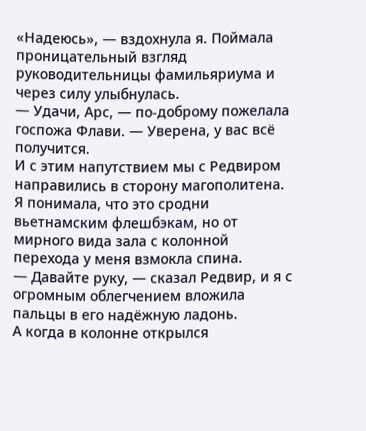«Надеюсь», — вздохнула я. Поймала проницательный взгляд руководительницы фамильяриума и через силу улыбнулась.
— Удачи, Арс, — по-доброму пожелала госпожа Флави. — Уверена, у вас всё получится.
И с этим напутствием мы с Редвиром направились в сторону магополитена.
Я понимала, что это сродни вьетнамским флешбэкам, но от мирного вида зала с колонной перехода у меня взмокла спина.
— Давайте руку, — сказал Редвир, и я с огромным облегчением вложила пальцы в его надёжную ладонь.
А когда в колонне открылся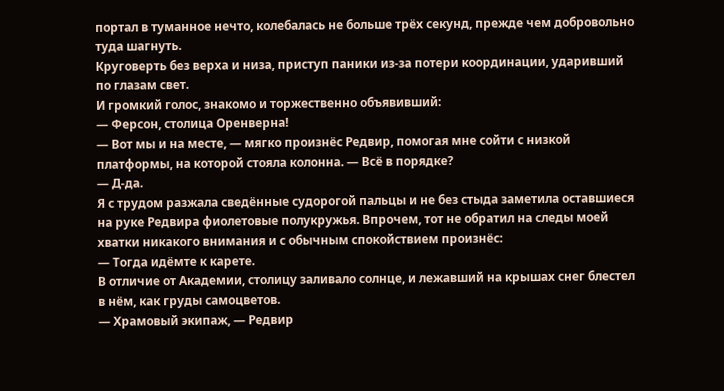портал в туманное нечто, колебалась не больше трёх секунд, прежде чем добровольно туда шагнуть.
Круговерть без верха и низа, приступ паники из-за потери координации, ударивший по глазам свет.
И громкий голос, знакомо и торжественно объявивший:
— Ферсон, столица Оренверна!
— Вот мы и на месте, — мягко произнёс Редвир, помогая мне сойти с низкой платформы, на которой стояла колонна. — Всё в порядке?
— Д-да.
Я с трудом разжала сведённые судорогой пальцы и не без стыда заметила оставшиеся на руке Редвира фиолетовые полукружья. Впрочем, тот не обратил на следы моей хватки никакого внимания и с обычным спокойствием произнёс:
— Тогда идёмте к карете.
В отличие от Академии, столицу заливало солнце, и лежавший на крышах снег блестел в нём, как груды самоцветов.
— Храмовый экипаж, — Редвир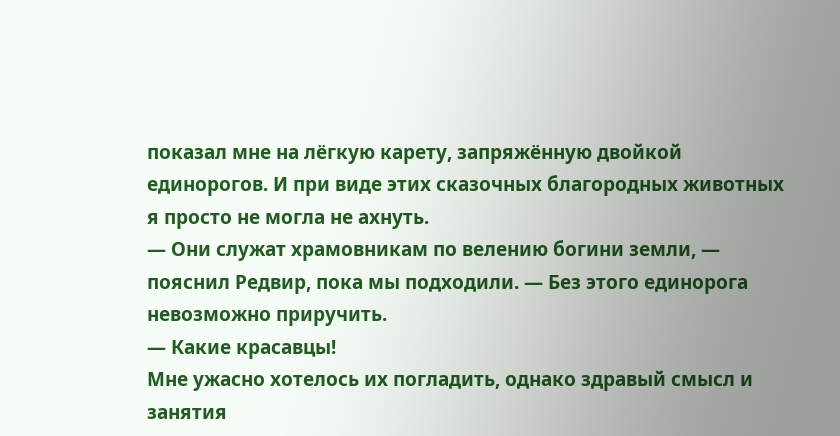показал мне на лёгкую карету, запряжённую двойкой единорогов. И при виде этих сказочных благородных животных я просто не могла не ахнуть.
— Они служат храмовникам по велению богини земли, — пояснил Редвир, пока мы подходили. — Без этого единорога невозможно приручить.
— Какие красавцы!
Мне ужасно хотелось их погладить, однако здравый смысл и занятия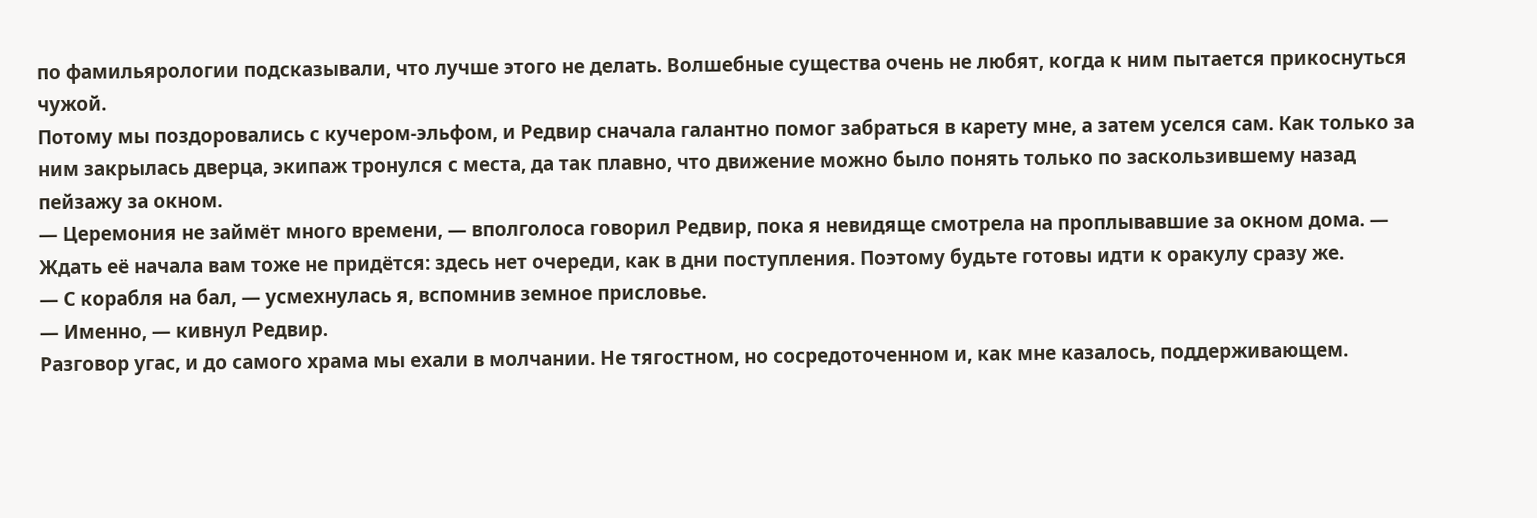по фамильярологии подсказывали, что лучше этого не делать. Волшебные существа очень не любят, когда к ним пытается прикоснуться чужой.
Потому мы поздоровались с кучером-эльфом, и Редвир сначала галантно помог забраться в карету мне, а затем уселся сам. Как только за ним закрылась дверца, экипаж тронулся с места, да так плавно, что движение можно было понять только по заскользившему назад пейзажу за окном.
— Церемония не займёт много времени, — вполголоса говорил Редвир, пока я невидяще смотрела на проплывавшие за окном дома. — Ждать её начала вам тоже не придётся: здесь нет очереди, как в дни поступления. Поэтому будьте готовы идти к оракулу сразу же.
— С корабля на бал, — усмехнулась я, вспомнив земное присловье.
— Именно, — кивнул Редвир.
Разговор угас, и до самого храма мы ехали в молчании. Не тягостном, но сосредоточенном и, как мне казалось, поддерживающем.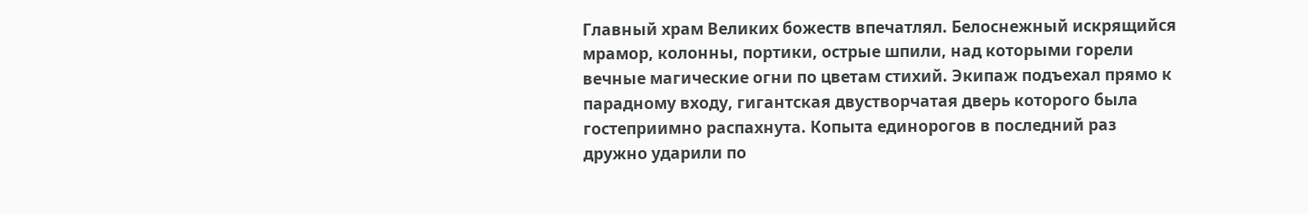Главный храм Великих божеств впечатлял. Белоснежный искрящийся мрамор, колонны, портики, острые шпили, над которыми горели вечные магические огни по цветам стихий. Экипаж подъехал прямо к парадному входу, гигантская двустворчатая дверь которого была гостеприимно распахнута. Копыта единорогов в последний раз дружно ударили по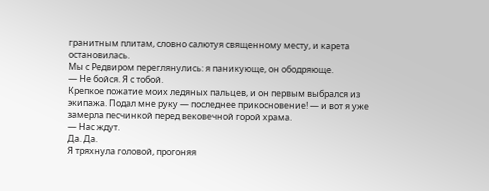гранитным плитам, словно салютуя священному месту, и карета остановилась.
Мы с Редвиром переглянулись: я паникующе, он ободряюще.
— Не бойся. Я с тобой.
Крепкое пожатие моих ледяных пальцев, и он первым выбрался из экипажа. Подал мне руку — последнее прикосновение! — и вот я уже замерла песчинкой перед вековечной горой храма.
— Нас ждут.
Да. Да.
Я тряхнула головой, прогоняя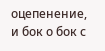оцепенение, и бок о бок с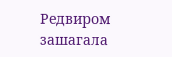Редвиром зашагала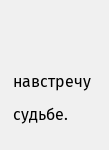навстречу судьбе.